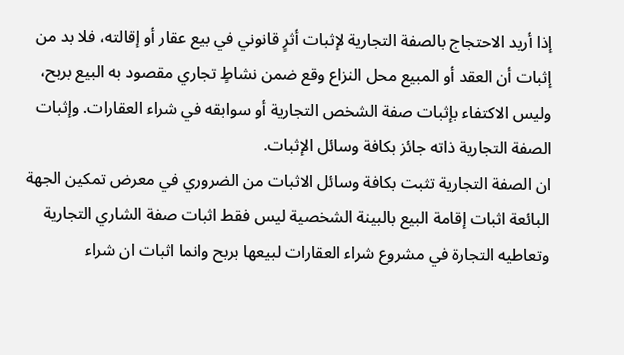إذا أريد الاحتجاج بالصفة التجارية لإثبات أثرٍ قانوني في بيع عقار أو إقالته، فلا بد من إثبات أن العقد أو المبيع محل النزاع وقع ضمن نشاطٍ تجاري مقصود به البيع بربح، وليس الاكتفاء بإثبات صفة الشخص التجارية أو سوابقه في شراء العقارات. وإثبات الصفة التجارية ذاته جائز بكافة وسائل الإثبات.
ان الصفة التجارية تثبت بكافة وسائل الاثبات من الضروري في معرض تمكين الجهة البائعة اثبات إقامة البيع بالبينة الشخصية ليس فقط اثبات صفة الشاري التجارية وتعاطيه التجارة في مشروع شراء العقارات لبيعها بربح وانما اثبات ان شراء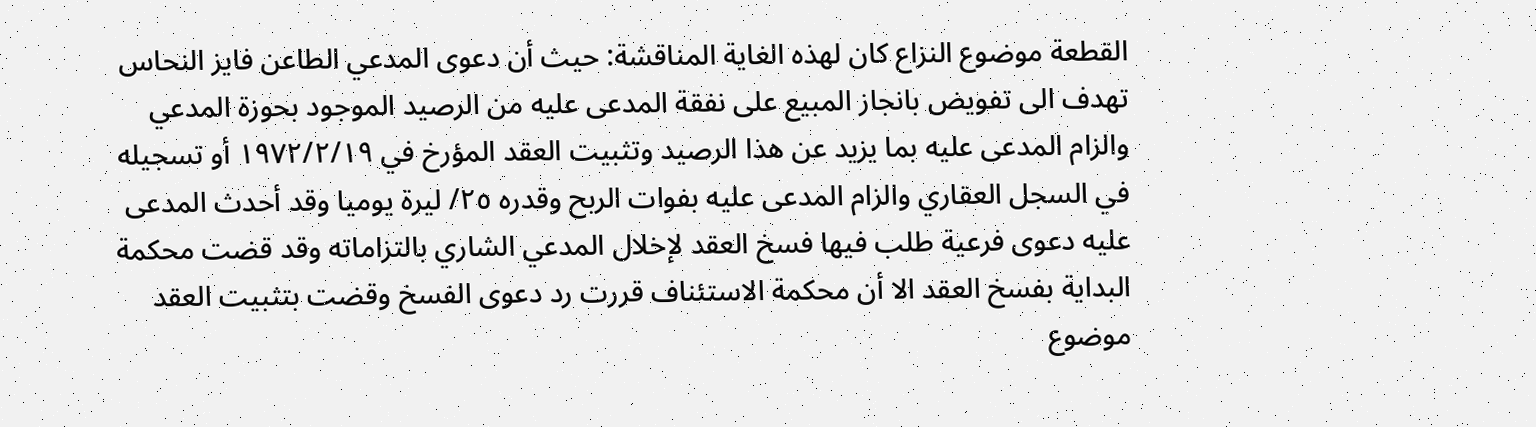القطعة موضوع النزاع كان لهذه الغاية المناقشة: حيث أن دعوى المدعي الطاعن فايز النحاس تهدف الى تفويض بانجاز المبيع على نفقة المدعى عليه من الرصيد الموجود بحوزة المدعي والزام المدعى عليه بما يزيد عن هذا الرصيد وتثبيت العقد المؤرخ في ١٩٧٢/٢/١٩ أو تسجيله في السجل العقاري والزام المدعى عليه بفوات الربح وقدره ٢٥/ ليرة يوميا وقد أحدث المدعى عليه دعوى فرعية طلب فيها فسخ العقد لإخلال المدعي الشاري بالتزاماته وقد قضت محكمة البداية بفسخ العقد الا أن محكمة الاستئناف قررت رد دعوى الفسخ وقضت بتثبيت العقد موضوع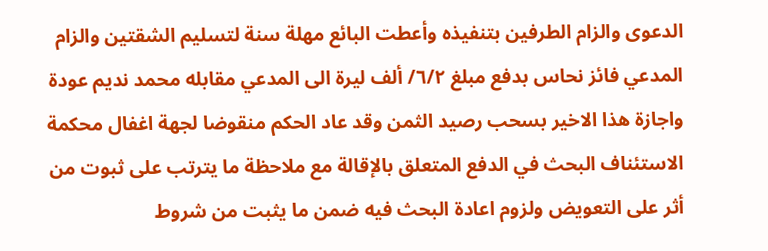الدعوى والزام الطرفين بتنفيذه وأعطت البائع مهلة سنة لتسليم الشقتين والزام المدعي فائز نحاس بدفع مبلغ ٦/٢/ ألف ليرة الى المدعي مقابله محمد نديم عودة واجازة هذا الاخير بسحب رصيد الثمن وقد عاد الحكم منقوضا لجهة اغفال محكمة الاستئناف البحث في الدفع المتعلق بالإقالة مع ملاحظة ما يترتب على ثبوت من أثر على التعويض ولزوم اعادة البحث فيه ضمن ما يثبت من شروط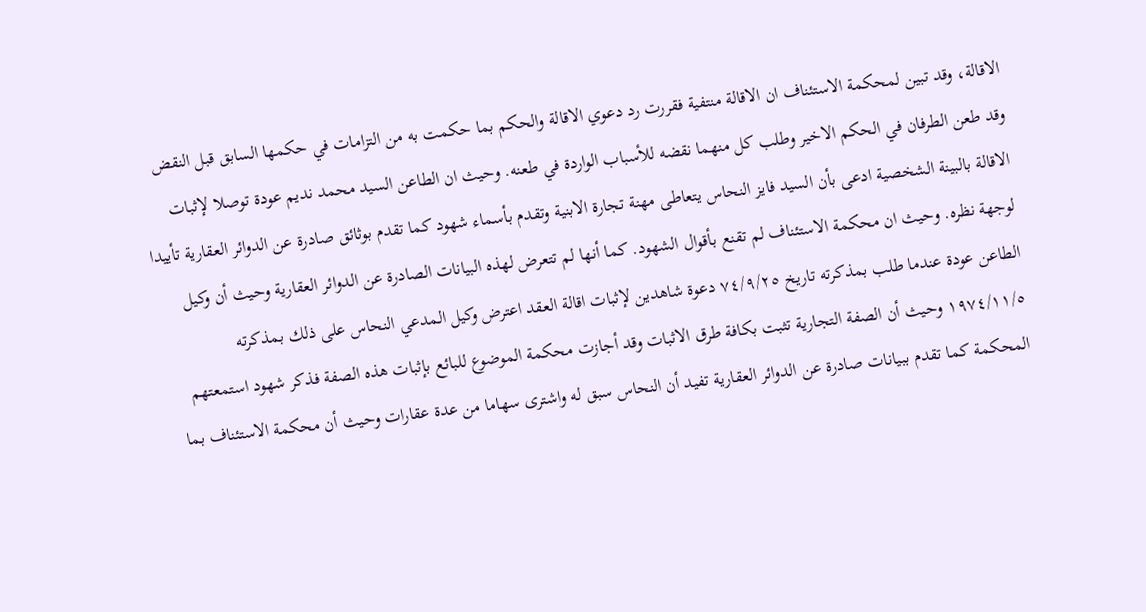الاقالة، وقد تبين لمحكمة الاستئناف ان الاقالة منتفية فقررت رد دعوي الاقالة والحكم بما حكمت به من التزامات في حكمها السابق قبل النقض وقد طعن الطرفان في الحكم الاخير وطلب كل منهما نقضه للأسباب الواردة في طعنه. وحيث ان الطاعن السيد محمد نديم عودة توصلا لإثبات الاقالة بالبينة الشخصية ادعى بأن السيد فايز النحاس يتعاطى مهنة تجارة الابنية وتقدم بأسماء شهود كما تقدم بوثائق صادرة عن الدوائر العقارية تأييدا لوجهة نظره. وحيث ان محكمة الاستئناف لم تقنع بأقوال الشهود. كما أنها لم تتعرض لهذه البيانات الصادرة عن الدوائر العقارية وحيث أن وكيل الطاعن عودة عندما طلب بمذكرته تاريخ ٧٤/٩/٢٥ دعوة شاهدين لإثبات اقالة العقد اعترض وكيل المدعي النحاس على ذلك بمذكرته ١٩٧٤/١١/٥ وحيث أن الصفة التجارية تثبت بكافة طرق الاثبات وقد أجازت محكمة الموضوع للبائع بإثبات هذه الصفة فذكر شهود استمعتهم المحكمة كما تقدم ببيانات صادرة عن الدوائر العقارية تفيد أن النحاس سبق له واشترى سهاما من عدة عقارات وحيث أن محكمة الاستئناف بما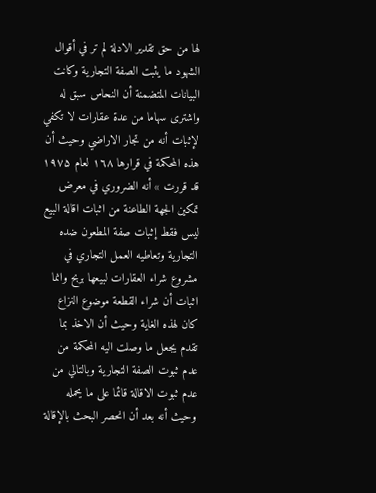لها من حق تقدير الادلة لم تر في أقوال الشهود ما يثبت الصفة التجارية وكانت البيانات المتضمنة أن النحاس سبق له واشترى سهاما من عدة عقارات لا تكفي لإثبات أنه من تجار الاراضي وحيث أن هذه المحكمة في قرارها ١٦٨ لعام ۱۹۷۵ قد قررت » أنه الضروري في معرض تمكين الجهة الطاعنة من اثبات اقالة البيع ليس فقط إثبات صفة المطعون ضده التجارية وتعاطيه العمل التجاري في مشروع شراء العقارات لبيعها بربح وانما اثبات أن شراء القطعة موضوع النزاع كان لهذه الغاية وحيث أن الاخذ بما تقدم يجعل ما وصلت اليه المحكمة من عدم ثبوت الصفة التجارية وبالتالي من عدم ثبوت الاقالة قائما على ما يحمله وحيث أنه بعد أن انحصر البحث بالإقالة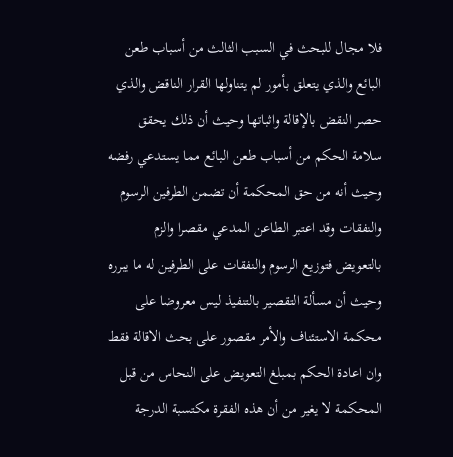فلا مجال للبحث في السبب الثالث من أسباب طعن البائع والذي يتعلق بأمور لم يتناولها القرار الناقض والذي حصر النقض بالإقالة واثباتها وحيث أن ذلك يحقق سلامة الحكم من أسباب طعن البائع مما يستدعي رفضه وحيث أنه من حق المحكمة أن تضمن الطرفين الرسوم والنفقات وقد اعتبر الطاعن المدعي مقصرا والزم بالتعويض فتوزيع الرسوم والنفقات على الطرفين له ما يبرره وحيث أن مسألة التقصير بالتنفيذ ليس معروضا على محكمة الاستئناف والأمر مقصور على بحث الاقالة فقط وان اعادة الحكم بمبلغ التعويض على النحاس من قبل المحكمة لا يغير من أن هذه الفقرة مكتسبة الدرجة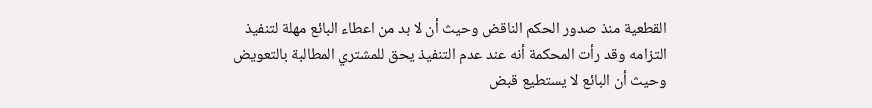القطعية منذ صدور الحكم الناقض وحيث أن لا بد من اعطاء البائع مهلة لتنفيذ التزامه وقد رأت المحكمة أنه عند عدم التنفيذ يحق للمشتري المطالبة بالتعويض وحيث أن البائع لا يستطيع قبض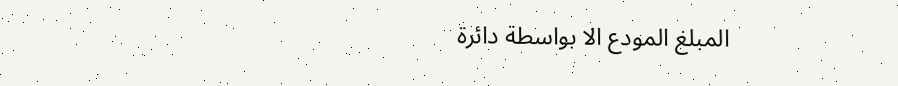المبلغ المودع الا بواسطة دائرة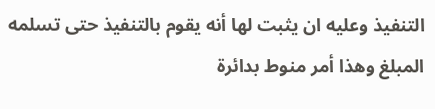التنفيذ وعليه ان يثبت لها أنه يقوم بالتنفيذ حتى تسلمه المبلغ وهذا أمر منوط بدائرة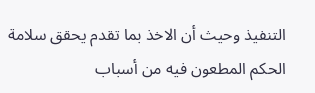التنفيذ وحيث أن الاخذ بما تقدم يحقق سلامة الحكم المطعون فيه من أسباب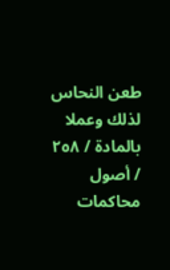طعن النحاس لذلك وعملا بالمادة / ٢٥٨ / أصول محاكمات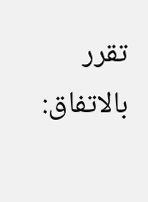تقرر بالاتفاق: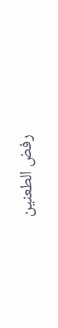رفض الطعنين